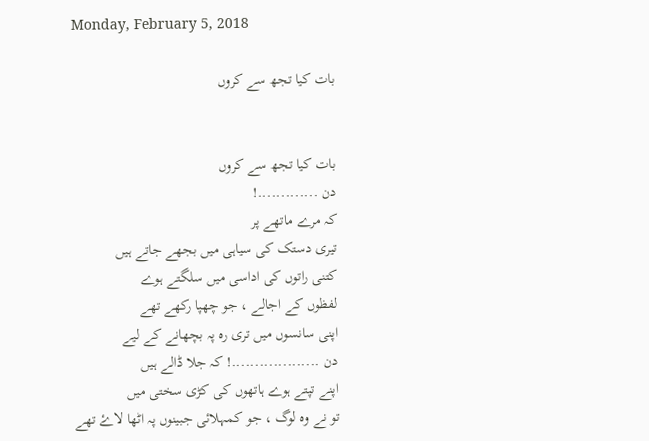Monday, February 5, 2018

بات کیا تجھ سے کروں


بات کیا تجھ سے کروں
دن .............!
کہ مرے ماتھے پر
تیری دستک کی سیاہی میں بجھے جاتے ہیں
کتنی راتوں کی اداسی میں سلگتے ہوے
لفظوں کے اجالے ، جو چھپا رکھے تھے
اپنی سانسوں میں تری رہ پہ بچھانے کے لیے
دن ...................! کہ جلا ڈالے ہیں
اپنے تپتے ہوے ہاتھوں کی کڑی سختی میں
تو نے وہ لوگ ، جو کمہلائی جبینوں پہ اٹھا لاۓ تھے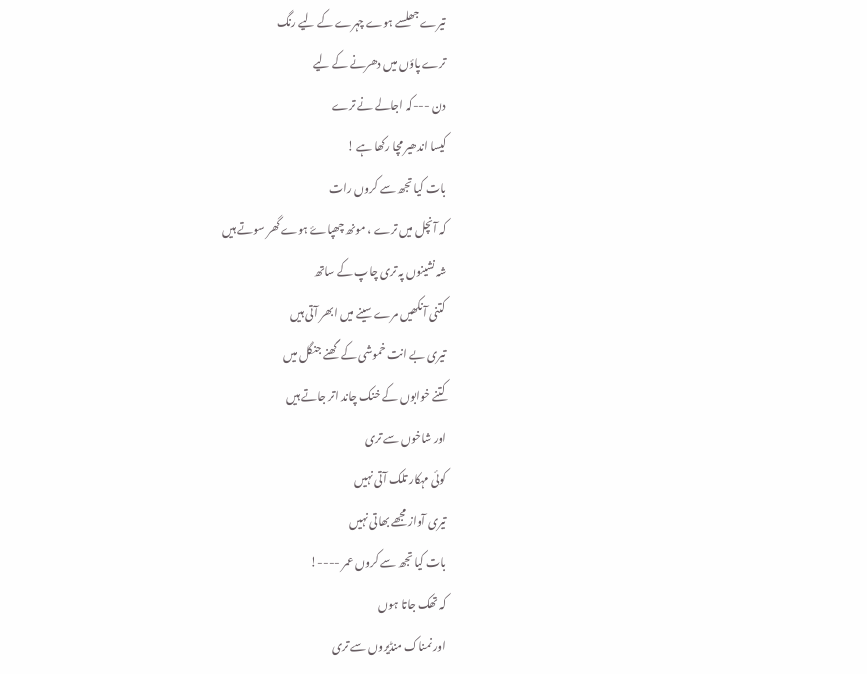تیرے جھلسے ہوے چہرے کے لیے رنگ
ترے پاؤں میں دھرنے کے لیے
دن ---کہ اجالے نے ترے
کیسا اندھیر مچا رکھا ہے !
بات کیا تجھ سے کروں رات
کہ آنچل میں ترے ، مونھ چھپاۓ ہوے گھر سوتے ہیں
شہ نشینوں پہ تری چاپ کے ساتھ
کتنی آنکھیں مرے سینے میں ابھر آتی ہیں
تیری بے انت خموشی کے گھنے جنگل میں
کتنے خوابوں کے خنک چاند اتر جاتے ہیں
اور شاخوں سے تری
کوئی مہکار تلک آتی نہیں
تیری آواز مجھے بھاتی نہیں
بات کیا تجھ سے کروں عمر ----!
کہ تھک جاتا ہوں
اور نمناک منڈیروں سے تری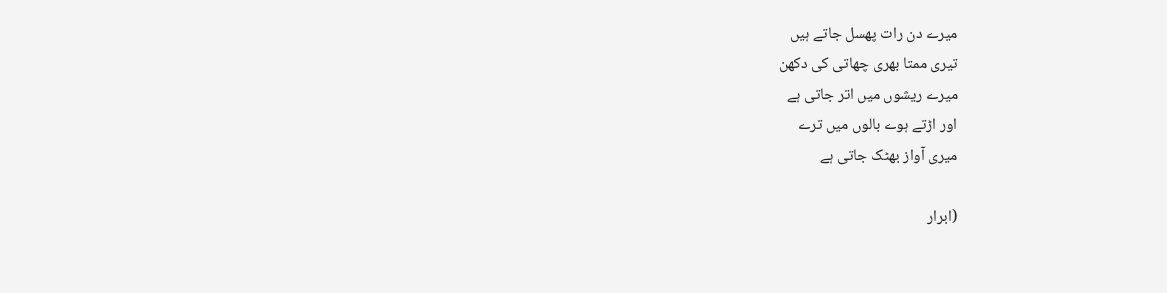میرے دن رات پھسل جاتے ہیں
تیری ممتا بھری چھاتی کی دکھن
میرے ریشوں میں اتر جاتی ہے
اور اڑتے ہوے بالوں میں ترے
میری آواز بھٹک جاتی ہے

(ابرار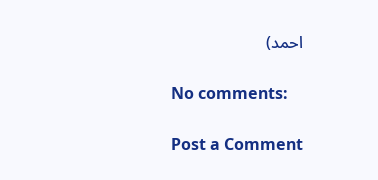احمد)

No comments:

Post a Comment